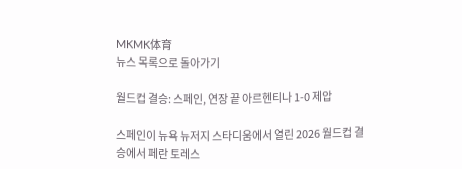MKMK体育
뉴스 목록으로 돌아가기

월드컵 결승: 스페인, 연장 끝 아르헨티나 1-0 제압

스페인이 뉴욕 뉴저지 스타디움에서 열린 2026 월드컵 결승에서 페란 토레스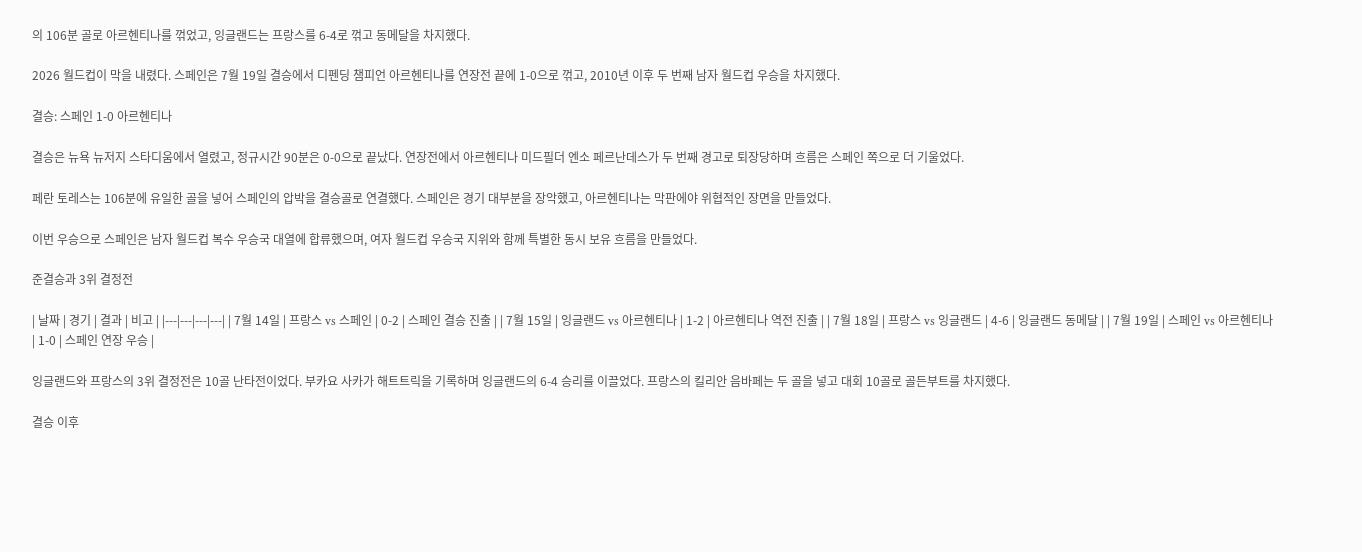의 106분 골로 아르헨티나를 꺾었고, 잉글랜드는 프랑스를 6-4로 꺾고 동메달을 차지했다.

2026 월드컵이 막을 내렸다. 스페인은 7월 19일 결승에서 디펜딩 챔피언 아르헨티나를 연장전 끝에 1-0으로 꺾고, 2010년 이후 두 번째 남자 월드컵 우승을 차지했다.

결승: 스페인 1-0 아르헨티나

결승은 뉴욕 뉴저지 스타디움에서 열렸고, 정규시간 90분은 0-0으로 끝났다. 연장전에서 아르헨티나 미드필더 엔소 페르난데스가 두 번째 경고로 퇴장당하며 흐름은 스페인 쪽으로 더 기울었다.

페란 토레스는 106분에 유일한 골을 넣어 스페인의 압박을 결승골로 연결했다. 스페인은 경기 대부분을 장악했고, 아르헨티나는 막판에야 위협적인 장면을 만들었다.

이번 우승으로 스페인은 남자 월드컵 복수 우승국 대열에 합류했으며, 여자 월드컵 우승국 지위와 함께 특별한 동시 보유 흐름을 만들었다.

준결승과 3위 결정전

| 날짜 | 경기 | 결과 | 비고 | |---|---|---|---| | 7월 14일 | 프랑스 vs 스페인 | 0-2 | 스페인 결승 진출 | | 7월 15일 | 잉글랜드 vs 아르헨티나 | 1-2 | 아르헨티나 역전 진출 | | 7월 18일 | 프랑스 vs 잉글랜드 | 4-6 | 잉글랜드 동메달 | | 7월 19일 | 스페인 vs 아르헨티나 | 1-0 | 스페인 연장 우승 |

잉글랜드와 프랑스의 3위 결정전은 10골 난타전이었다. 부카요 사카가 해트트릭을 기록하며 잉글랜드의 6-4 승리를 이끌었다. 프랑스의 킬리안 음바페는 두 골을 넣고 대회 10골로 골든부트를 차지했다.

결승 이후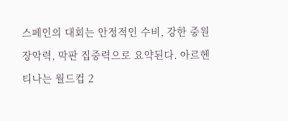스페인의 대회는 안정적인 수비, 강한 중원 장악력, 막판 집중력으로 요약된다. 아르헨티나는 월드컵 2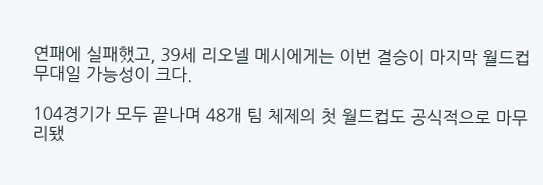연패에 실패했고, 39세 리오넬 메시에게는 이번 결승이 마지막 월드컵 무대일 가능성이 크다.

104경기가 모두 끝나며 48개 팀 체제의 첫 월드컵도 공식적으로 마무리됐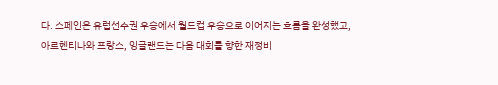다. 스페인은 유럽선수권 우승에서 월드컵 우승으로 이어지는 흐름을 완성했고, 아르헨티나와 프랑스, 잉글랜드는 다음 대회를 향한 재정비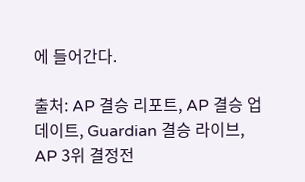에 들어간다.

출처: AP 결승 리포트, AP 결승 업데이트, Guardian 결승 라이브, AP 3위 결정전